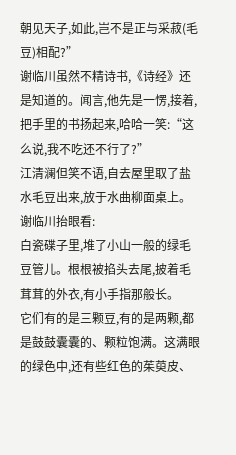朝见天子,如此,岂不是正与采菽(毛豆)相配?”
谢临川虽然不精诗书,《诗经》还是知道的。闻言,他先是一愣,接着,把手里的书扬起来,哈哈一笑:“这么说,我不吃还不行了?”
江清澜但笑不语,自去屋里取了盐水毛豆出来,放于水曲柳面桌上。谢临川抬眼看:
白瓷碟子里,堆了小山一般的绿毛豆管儿。根根被掐头去尾,披着毛茸茸的外衣,有小手指那般长。
它们有的是三颗豆,有的是两颗,都是鼓鼓囊囊的、颗粒饱满。这满眼的绿色中,还有些红色的茱萸皮、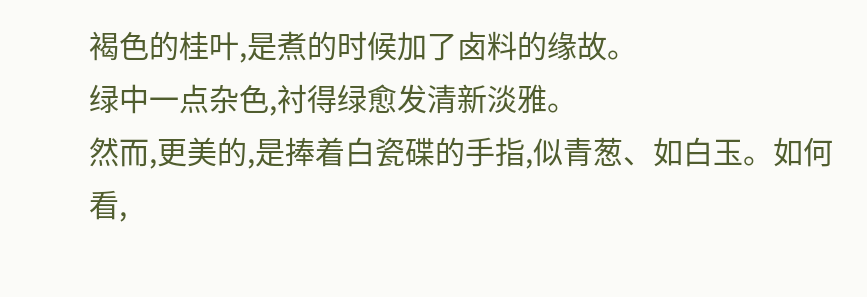褐色的桂叶,是煮的时候加了卤料的缘故。
绿中一点杂色,衬得绿愈发清新淡雅。
然而,更美的,是捧着白瓷碟的手指,似青葱、如白玉。如何看,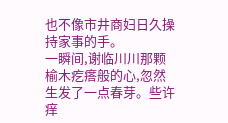也不像市井商妇日久操持家事的手。
一瞬间,谢临川川那颗榆木疙瘩般的心,忽然生发了一点春芽。些许痒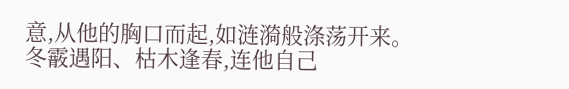意,从他的胸口而起,如涟漪般涤荡开来。
冬霰遇阳、枯木逢春,连他自己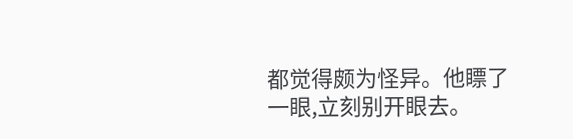都觉得颇为怪异。他瞟了一眼,立刻别开眼去。